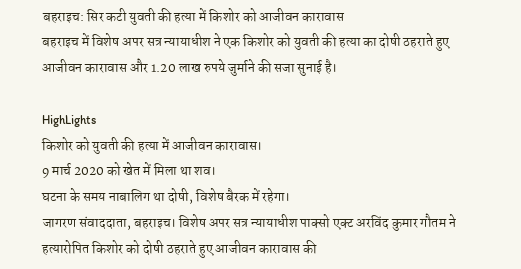बहराइच: सिर कटी युवती की हत्या में किशोर को आजीवन कारावास
बहराइच में विशेष अपर सत्र न्यायाधीश ने एक किशोर को युवती की हत्या का दोषी ठहराते हुए आजीवन कारावास और 1.20 लाख रुपये जुर्माने की सजा सुनाई है।

HighLights
किशोर को युवती की हत्या में आजीवन कारावास।
9 मार्च 2020 को खेत में मिला था शव।
घटना के समय नाबालिग था दोषी, विशेष बैरक में रहेगा।
जागरण संवाददाता, बहराइच। विशेष अपर सत्र न्यायाधीश पाक्सो एक्ट अरविंद कुमार गौतम ने हत्यारोपित किशोर को दोषी ठहराते हुए आजीवन कारावास की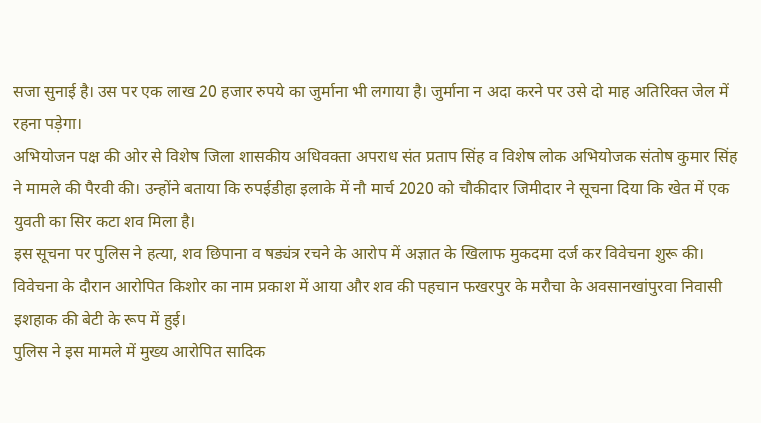सजा सुनाई है। उस पर एक लाख 20 हजार रुपये का जुर्माना भी लगाया है। जुर्माना न अदा करने पर उसे दो माह अतिरिक्त जेल में रहना पड़ेगा।
अभियोजन पक्ष की ओर से विशेष जिला शासकीय अधिवक्ता अपराध संत प्रताप सिंह व विशेष लोक अभियोजक संतोष कुमार सिंह ने मामले की पैरवी की। उन्होंने बताया कि रुपईडीहा इलाके में नौ मार्च 2020 को चौकीदार जिमीदार ने सूचना दिया कि खेत में एक युवती का सिर कटा शव मिला है।
इस सूचना पर पुलिस ने हत्या, शव छिपाना व षड्यंत्र रचने के आरोप में अज्ञात के खिलाफ मुकदमा दर्ज कर विवेचना शुरू की। विवेचना के दौरान आरोपित किशोर का नाम प्रकाश में आया और शव की पहचान फखरपुर के मरौचा के अवसानखांपुरवा निवासी इशहाक की बेटी के रूप में हुई।
पुलिस ने इस मामले में मुख्य आरोपित सादिक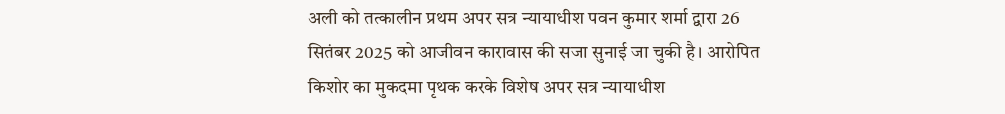अली को तत्कालीन प्रथम अपर सत्र न्यायाधीश पवन कुमार शर्मा द्वारा 26 सितंबर 2025 को आजीवन कारावास की सजा सुनाई जा चुकी है। आरोपित किशोर का मुकदमा पृथक करके विशेष अपर सत्र न्यायाधीश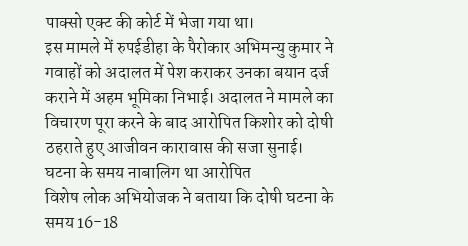पाक्सो एक्ट की कोर्ट में भेजा गया था।
इस मामले में रुपईडीहा के पैरोकार अभिमन्यु कुमार ने गवाहों को अदालत में पेश कराकर उनका बयान दर्ज कराने में अहम भूमिका निभाई। अदालत ने मामले का विचारण पूरा करने के बाद आरोपित किशोर को दोषी ठहराते हुए आजीवन कारावास की सजा सुनाई।
घटना के समय नाबालिग था आरोपित
विशेष लोक अभियोजक ने बताया कि दोषी घटना के समय 16-18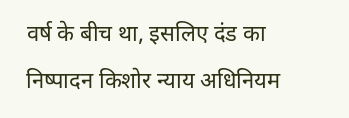वर्ष के बीच था, इसलिए दंड का निष्पादन किशोर न्याय अधिनियम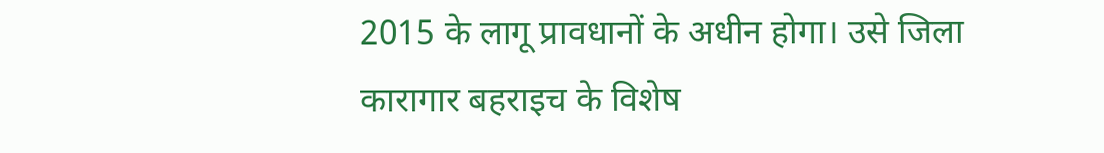2015 के लागू प्रावधानों के अधीन होगा। उसे जिला कारागार बहराइच के विशेष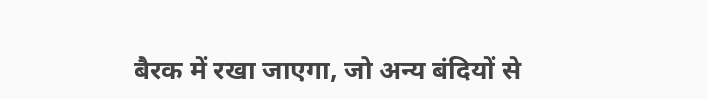बैरक में रखा जाएगा, जो अन्य बंदियों से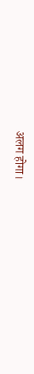अलग होगा।